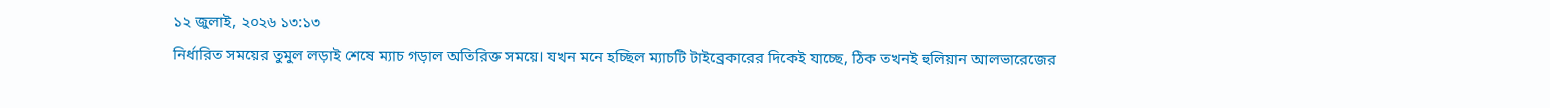১২ জুলাই, ২০২৬ ১৩:১৩
নির্ধারিত সময়ের তুমুল লড়াই শেষে ম্যাচ গড়াল অতিরিক্ত সময়ে। যখন মনে হচ্ছিল ম্যাচটি টাইব্রেকারের দিকেই যাচ্ছে, ঠিক তখনই হুলিয়ান আলভারেজের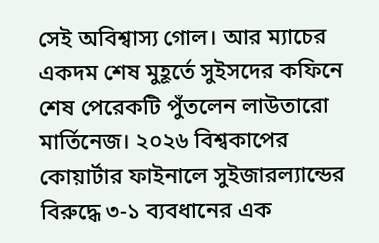সেই অবিশ্বাস্য গোল। আর ম্যাচের একদম শেষ মুহূর্তে সুইসদের কফিনে শেষ পেরেকটি পুঁতলেন লাউতারো মার্তিনেজ। ২০২৬ বিশ্বকাপের কোয়ার্টার ফাইনালে সুইজারল্যান্ডের বিরুদ্ধে ৩-১ ব্যবধানের এক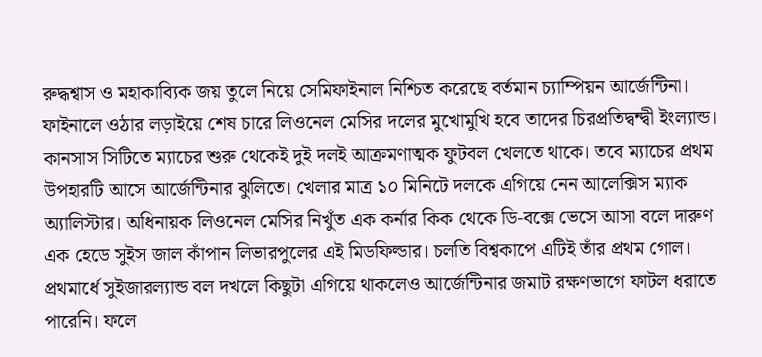রুদ্ধশ্বাস ও মহাকাব্যিক জয় তুলে নিয়ে সেমিফাইনাল নিশ্চিত করেছে বর্তমান চ্যাম্পিয়ন আর্জেন্টিনা।
ফাইনালে ওঠার লড়াইয়ে শেষ চারে লিওনেল মেসির দলের মুখোমুখি হবে তাদের চিরপ্রতিদ্বন্দ্বী ইংল্যান্ড।
কানসাস সিটিতে ম্যাচের শুরু থেকেই দুই দলই আক্রমণাত্মক ফুটবল খেলতে থাকে। তবে ম্যাচের প্রথম উপহারটি আসে আর্জেন্টিনার ঝুলিতে। খেলার মাত্র ১০ মিনিটে দলকে এগিয়ে নেন আলেক্সিস ম্যাক অ্যালিস্টার। অধিনায়ক লিওনেল মেসির নিখুঁত এক কর্নার কিক থেকে ডি-বক্সে ভেসে আসা বলে দারুণ এক হেডে সুইস জাল কাঁপান লিভারপুলের এই মিডফিল্ডার। চলতি বিশ্বকাপে এটিই তাঁর প্রথম গোল। প্রথমার্ধে সুইজারল্যান্ড বল দখলে কিছুটা এগিয়ে থাকলেও আর্জেন্টিনার জমাট রক্ষণভাগে ফাটল ধরাতে পারেনি। ফলে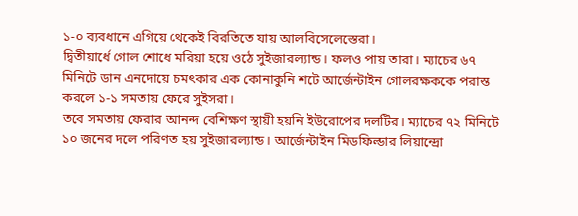১-০ ব্যবধানে এগিয়ে থেকেই বিরতিতে যায় আলবিসেলেস্তেরা।
দ্বিতীয়ার্ধে গোল শোধে মরিয়া হয়ে ওঠে সুইজারল্যান্ড। ফলও পায় তারা। ম্যাচের ৬৭ মিনিটে ডান এনদোয়ে চমৎকার এক কোনাকুনি শটে আর্জেন্টাইন গোলরক্ষককে পরাস্ত করলে ১-১ সমতায় ফেরে সুইসরা।
তবে সমতায় ফেরার আনন্দ বেশিক্ষণ স্থায়ী হয়নি ইউরোপের দলটির। ম্যাচের ৭২ মিনিটে ১০ জনের দলে পরিণত হয় সুইজারল্যান্ড। আর্জেন্টাইন মিডফিল্ডার লিয়ান্দ্রো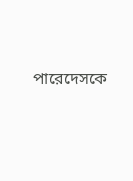পারেদেসকে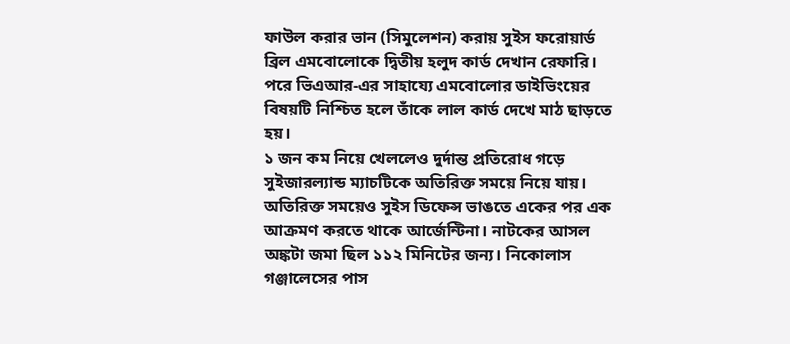ফাউল করার ভান (সিমুলেশন) করায় সুইস ফরোয়ার্ড ব্রিল এমবোলোকে দ্বিতীয় হলুদ কার্ড দেখান রেফারি। পরে ভিএআর-এর সাহায্যে এমবোলোর ডাইভিংয়ের বিষয়টি নিশ্চিত হলে তাঁকে লাল কার্ড দেখে মাঠ ছাড়তে হয়।
১ জন কম নিয়ে খেললেও দুর্দান্ত প্রতিরোধ গড়ে সুইজারল্যান্ড ম্যাচটিকে অতিরিক্ত সময়ে নিয়ে যায়। অতিরিক্ত সময়েও সুইস ডিফেন্স ভাঙতে একের পর এক আক্রমণ করতে থাকে আর্জেন্টিনা। নাটকের আসল অঙ্কটা জমা ছিল ১১২ মিনিটের জন্য। নিকোলাস গঞ্জালেসের পাস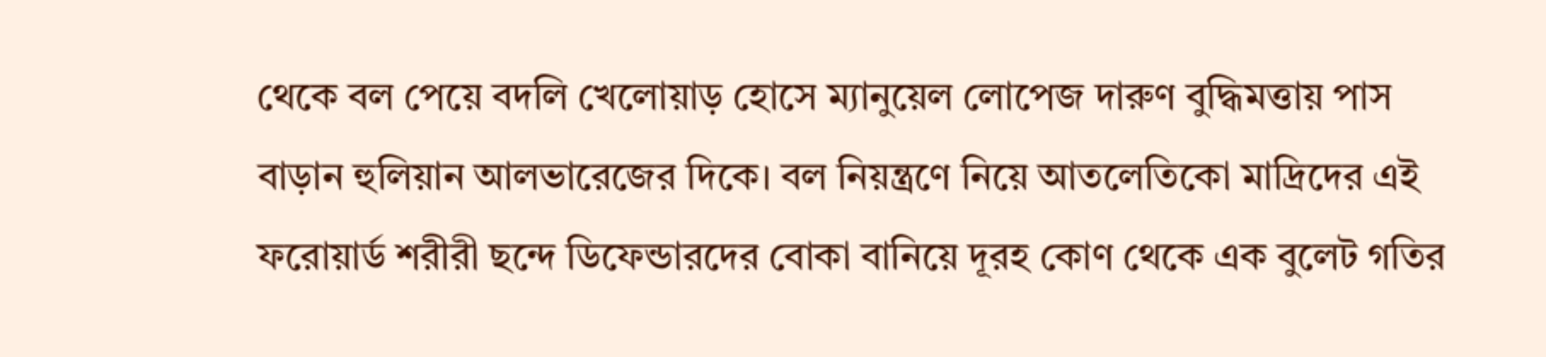থেকে বল পেয়ে বদলি খেলোয়াড় হোসে ম্যানুয়েল লোপেজ দারুণ বুদ্ধিমত্তায় পাস বাড়ান হুলিয়ান আলভারেজের দিকে। বল নিয়ন্ত্রণে নিয়ে আতলেতিকো মাদ্রিদের এই ফরোয়ার্ড শরীরী ছন্দে ডিফেন্ডারদের বোকা বানিয়ে দূরহ কোণ থেকে এক বুলেট গতির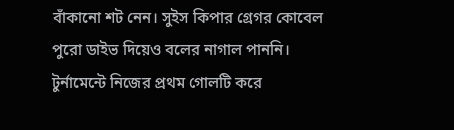বাঁকানো শট নেন। সুইস কিপার গ্রেগর কোবেল পুরো ডাইভ দিয়েও বলের নাগাল পাননি। টুর্নামেন্টে নিজের প্রথম গোলটি করে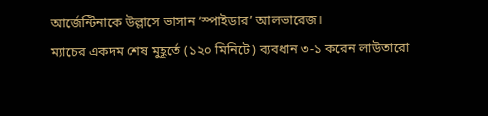আর্জেন্টিনাকে উল্লাসে ভাসান ‘স্পাইডার’ আলভারেজ।
ম্যাচের একদম শেষ মুহূর্তে (১২০ মিনিটে) ব্যবধান ৩-১ করেন লাউতারো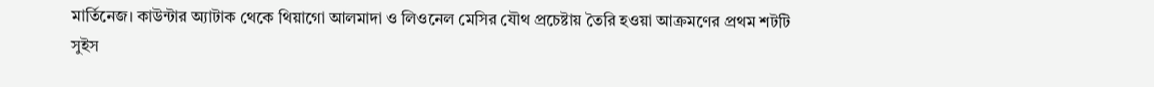মার্তিনেজ। কাউন্টার অ্যাটাক থেকে থিয়াগো আলমাদা ও লিওনেল মেসির যৌথ প্রচেষ্টায় তৈরি হওয়া আক্রমণের প্রথম শটটি সুইস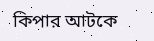কিপার আটকে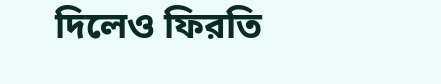দিলেও ফিরতি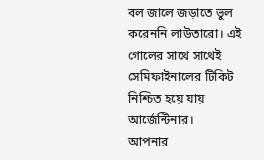বল জালে জড়াতে ভুল করেননি লাউতারো। এই গোলের সাথে সাথেই সেমিফাইনালের টিকিট নিশ্চিত হয়ে যায় আর্জেন্টিনার।
আপনার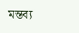মন্তব্য